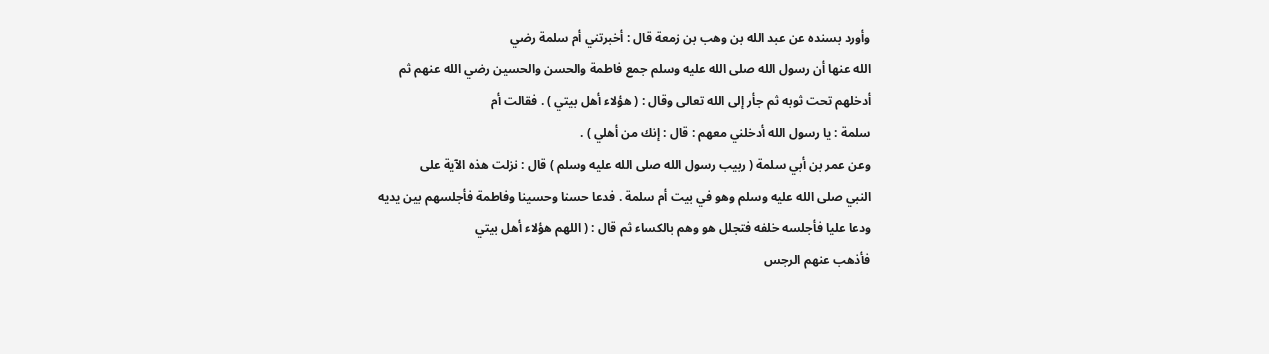وأورد بسنده عن عبد الله بن وهب بن زمعة قال : أخبرتني أم سلمة رضي
الله عنها أن رسول الله صلى الله عليه وسلم جمع فاطمة والحسن والحسين رضي الله عنهم ثم
أدخلهم تحت ثوبه ثم جأر إلى الله تعالى وقال : ( هؤلاء أهل بيتي ) . فقالت أم
سلمة : يا رسول الله أدخلني معهم : قال : إنك من أهلي ) .
وعن عمر بن أبي سلمة ( ربيب رسول الله صلى الله عليه وسلم ) قال : نزلت هذه الآية على
النبي صلى الله عليه وسلم وهو في بيت أم سلمة . فدعا حسنا وحسينا وفاطمة فأجلسهم بين يديه
ودعا عليا فأجلسه خلفه فتجلل هو وهم بالكساء ثم قال : ( اللهم هؤلاء أهل بيتي
فأذهب عنهم الرجس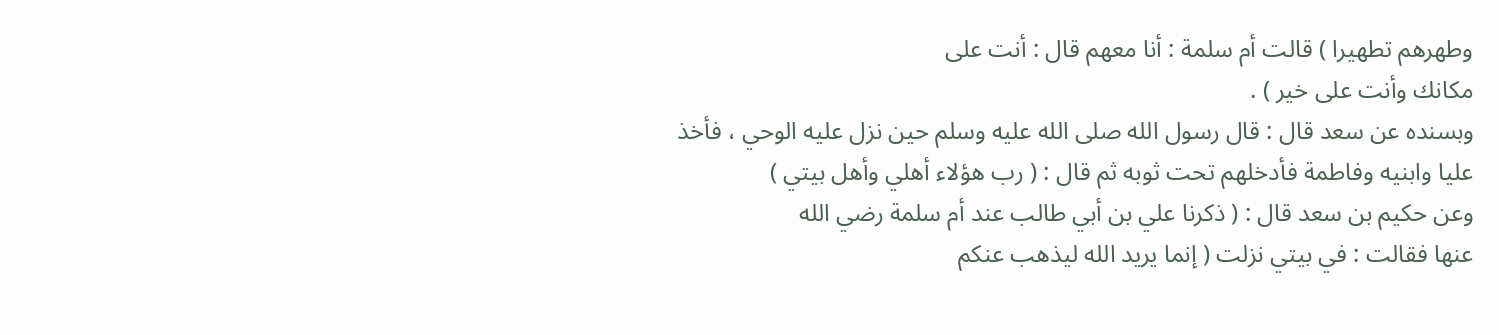وطهرهم تطهيرا ) قالت أم سلمة : أنا معهم قال : أنت على
مكانك وأنت على خير ) .
وبسنده عن سعد قال : قال رسول الله صلى الله عليه وسلم حين نزل عليه الوحي ، فأخذ
عليا وابنيه وفاطمة فأدخلهم تحت ثوبه ثم قال : ( رب هؤلاء أهلي وأهل بيتي )
وعن حكيم بن سعد قال : ( ذكرنا علي بن أبي طالب عند أم سلمة رضي الله
عنها فقالت : في بيتي نزلت ( إنما يريد الله ليذهب عنكم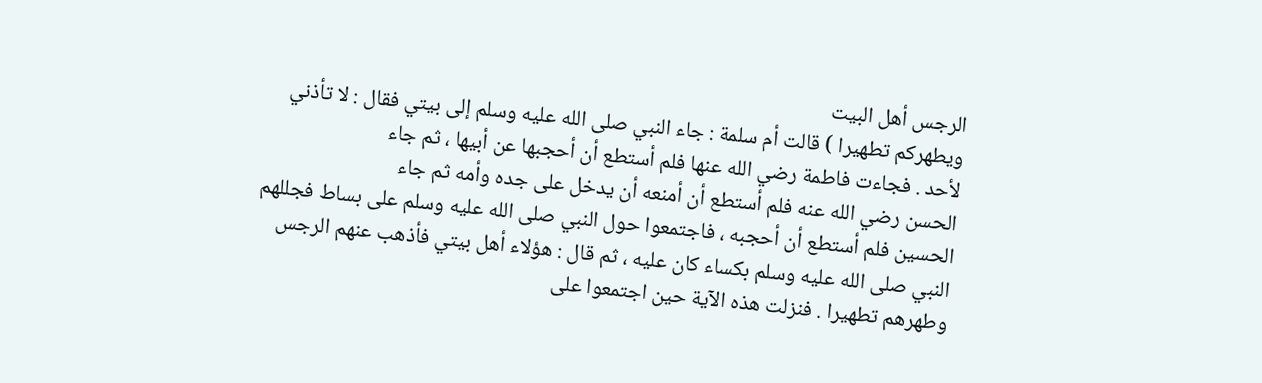الرجس أهل البيت
ويطهركم تطهيرا ) قالت أم سلمة : جاء النبي صلى الله عليه وسلم إلى بيتي فقال : لا تأذني
لأحد . فجاءت فاطمة رضي الله عنها فلم أستطع أن أحجبها عن أبيها ، ثم جاء
الحسن رضي الله عنه فلم أستطع أن أمنعه أن يدخل على جده وأمه ثم جاء
الحسين فلم أستطع أن أحجبه ، فاجتمعوا حول النبي صلى الله عليه وسلم على بساط فجللهم
النبي صلى الله عليه وسلم بكساء كان عليه ، ثم قال : هؤلاء أهل بيتي فأذهب عنهم الرجس
وطهرهم تطهيرا . فنزلت هذه الآية حين اجتمعوا على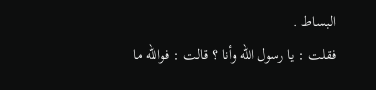البساط .
فقلت : يا رسول الله وأنا ؟ قالت : فوالله ما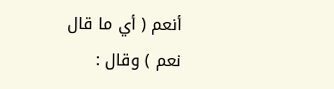أنعم ( أي ما قال نعم ) وقال :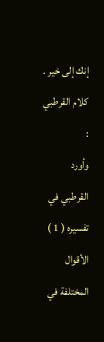إنك إلى خير .
كلام القرطبي :
وأورد القرطبي في تفسيره ( 1 ) الأقوال المختلفة في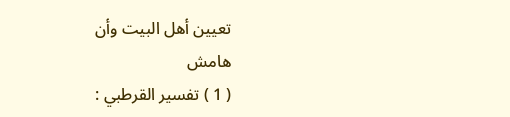تعيين أهل البيت وأن
هامش
( 1 ) تفسير القرطبي :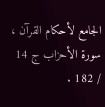الجامع لأحكام القرآن ، سورة الأحزاب ج 14 / 182 .